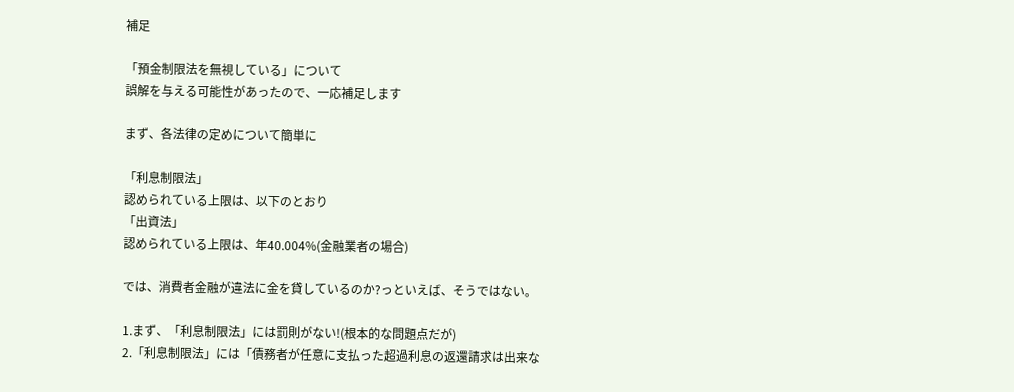補足

「預金制限法を無視している」について
誤解を与える可能性があったので、一応補足します

まず、各法律の定めについて簡単に

「利息制限法」
認められている上限は、以下のとおり
「出資法」
認められている上限は、年40.004%(金融業者の場合)

では、消費者金融が違法に金を貸しているのか?っといえば、そうではない。

1.まず、「利息制限法」には罰則がない!(根本的な問題点だが)
2.「利息制限法」には「債務者が任意に支払った超過利息の返還請求は出来な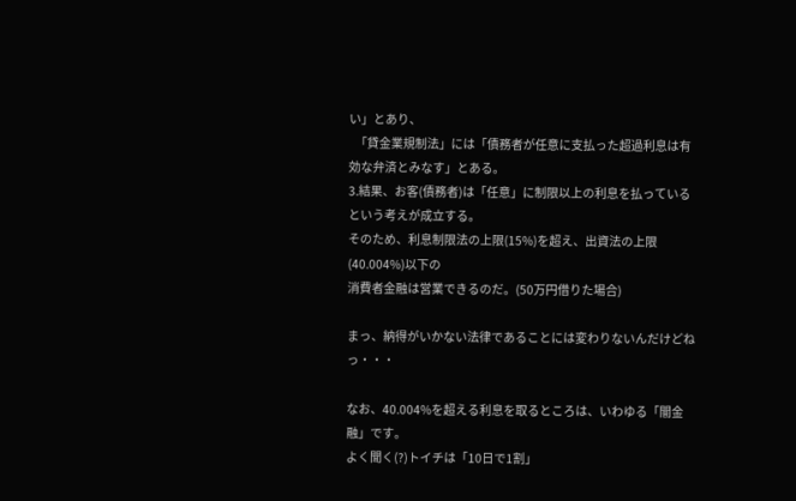い」とあり、
  「貸金業規制法」には「債務者が任意に支払った超過利息は有効な弁済とみなす」とある。
3.結果、お客(債務者)は「任意」に制限以上の利息を払っているという考えが成立する。
そのため、利息制限法の上限(15%)を超え、出資法の上限(40.004%)以下の
消費者金融は営業できるのだ。(50万円借りた場合)

まっ、納得がいかない法律であることには変わりないんだけどねっ・・・

なお、40.004%を超える利息を取るところは、いわゆる「闇金融」です。
よく聞く(?)トイチは「10日で1割」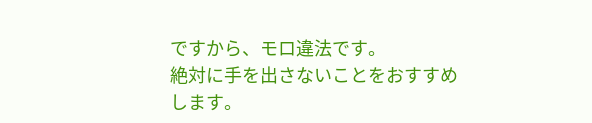ですから、モロ違法です。
絶対に手を出さないことをおすすめします。